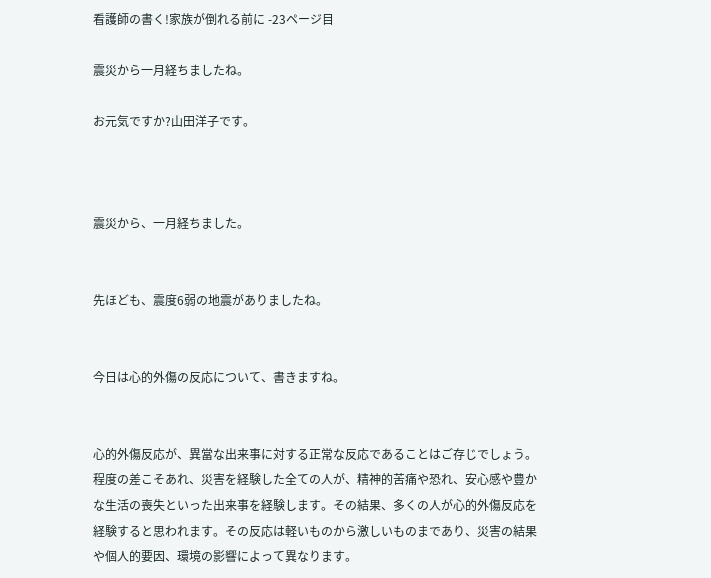看護師の書く!家族が倒れる前に -23ページ目

震災から一月経ちましたね。

お元気ですか?山田洋子です。



震災から、一月経ちました。


先ほども、震度6弱の地震がありましたね。


今日は心的外傷の反応について、書きますね。


心的外傷反応が、異當な出来事に対する正常な反応であることはご存じでしょう。程度の差こそあれ、災害を経験した全ての人が、精神的苦痛や恐れ、安心感や豊かな生活の喪失といった出来事を経験します。その結果、多くの人が心的外傷反応を経験すると思われます。その反応は軽いものから激しいものまであり、災害の結果や個人的要因、環境の影響によって異なります。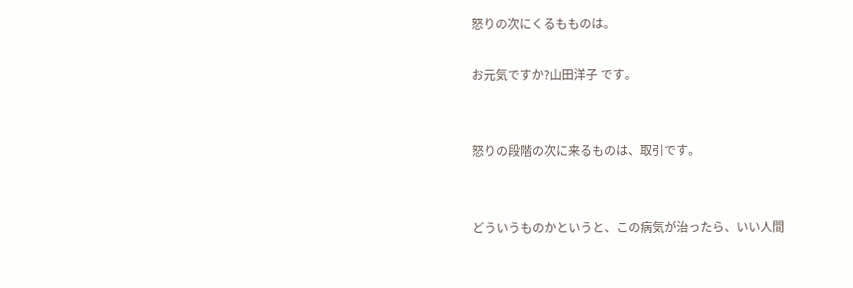怒りの次にくるもものは。

お元気ですか?山田洋子 です。


怒りの段階の次に来るものは、取引です。


どういうものかというと、この病気が治ったら、いい人間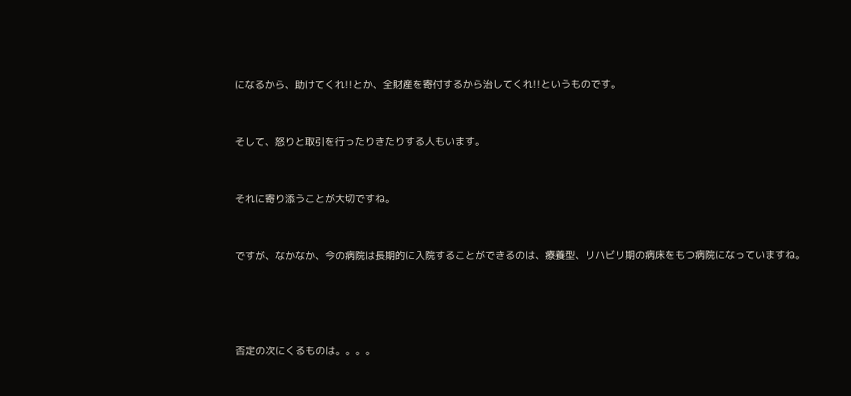になるから、助けてくれ!!とか、全財産を寄付するから治してくれ!!というものです。


そして、怒りと取引を行ったりきたりする人もいます。


それに寄り添うことが大切ですね。


ですが、なかなか、今の病院は長期的に入院することができるのは、療養型、リハビリ期の病床をもつ病院になっていますね。




否定の次にくるものは。。。。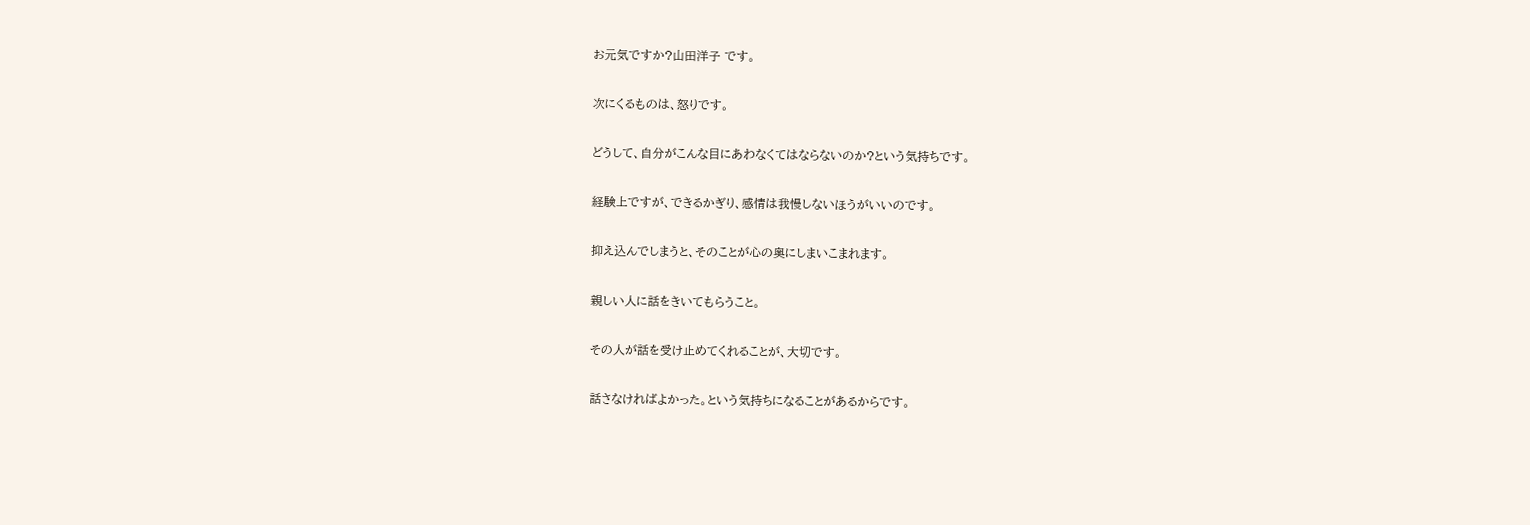お元気ですか?山田洋子 です。


次にくるものは、怒りです。


どうして、自分がこんな目にあわなくてはならないのか?という気持ちです。


経験上ですが、できるかぎり、感情は我慢しないほうがいいのです。


抑え込んでしまうと、そのことが心の奥にしまいこまれます。


親しい人に話をきいてもらうこと。


その人が話を受け止めてくれることが、大切です。


話さなければよかった。という気持ちになることがあるからです。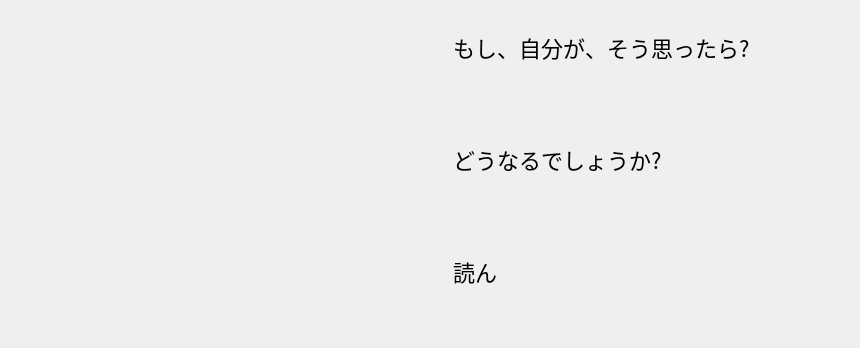もし、自分が、そう思ったら?


どうなるでしょうか?


読ん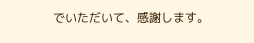でいただいて、感謝します。